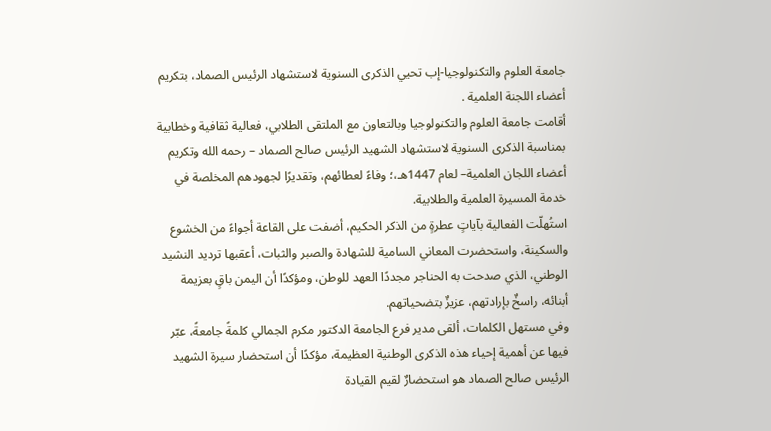جامعة العلوم والتكنولوجيا-إب تحيي الذكرى السنوية لاستشهاد الرئيس الصماد، بتكريم أعضاء اللجنة العلمية .
أقامت جامعة العلوم والتكنولوجيا وبالتعاون مع الملتقى الطلابي، فعالية ثقافية وخطابية بمناسبة الذكرى السنوية لاستشهاد الشهيد الرئيس صالح الصماد – رحمه الله وتكريم أعضاء اللجان العلمية– لعام 1447هـ،؛ وفاءً لعطائهم، وتقديرًا لجهودهم المخلصة في خدمة المسيرة العلمية والطلابية.
استُهلّت الفعالية بآياتٍ عطرةٍ من الذكر الحكيم، أضفت على القاعة أجواءً من الخشوع والسكينة، واستحضرت المعاني السامية للشهادة والصبر والثبات، أعقبها ترديد النشيد الوطني، الذي صدحت به الحناجر مجددًا العهد للوطن، ومؤكدًا أن اليمن باقٍ بعزيمة أبنائه، راسخٌ بإرادتهم، عزيزٌ بتضحياتهم.
وفي مستهل الكلمات، ألقى مدير فرع الجامعة الدكتور مكرم الجمالي كلمةً جامعةً، عبّر فيها عن أهمية إحياء هذه الذكرى الوطنية العظيمة، مؤكدًا أن استحضار سيرة الشهيد الرئيس صالح الصماد هو استحضارٌ لقيم القيادة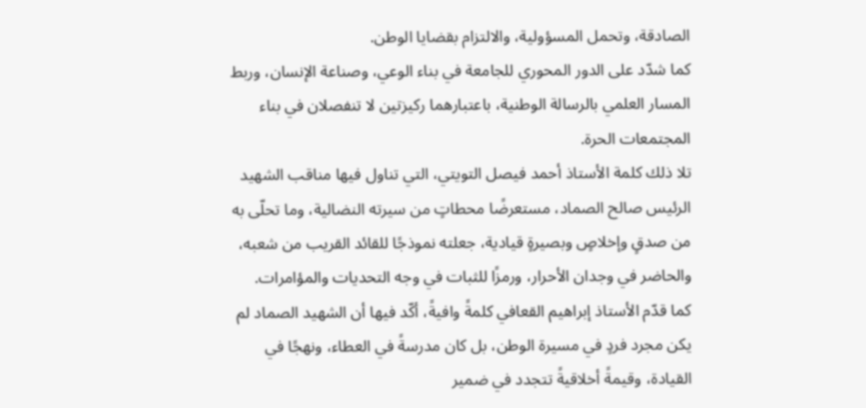الصادقة، وتحمل المسؤولية، والالتزام بقضايا الوطن.
كما شدّد على الدور المحوري للجامعة في بناء الوعي، وصناعة الإنسان، وربط المسار العلمي بالرسالة الوطنية، باعتبارهما ركيزتين لا تنفصلان في بناء المجتمعات الحرة.
تلا ذلك كلمة الأستاذ أحمد فيصل التويتي، التي تناول فيها مناقب الشهيد الرئيس صالح الصماد، مستعرضًا محطاتٍ من سيرته النضالية، وما تحلّى به من صدقٍ وإخلاصٍ وبصيرةٍ قيادية، جعلته نموذجًا للقائد القريب من شعبه، والحاضر في وجدان الأحرار، ورمزًا للثبات في وجه التحديات والمؤامرات.
كما قدّم الأستاذ إبراهيم القعافي كلمةً وافيةً، أكّد فيها أن الشهيد الصماد لم يكن مجرد فردٍ في مسيرة الوطن، بل كان مدرسةً في العطاء، ونهجًا في القيادة، وقيمةً أخلاقيةً تتجدد في ضمير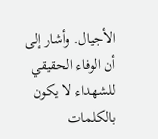الأجيال. وأشار إلى أن الوفاء الحقيقي للشهداء لا يكون بالكلمات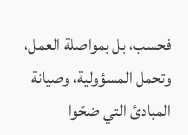فحسب، بل بمواصلة العمل، وتحمل المسؤولية، وصيانة المبادئ التي ضحّوا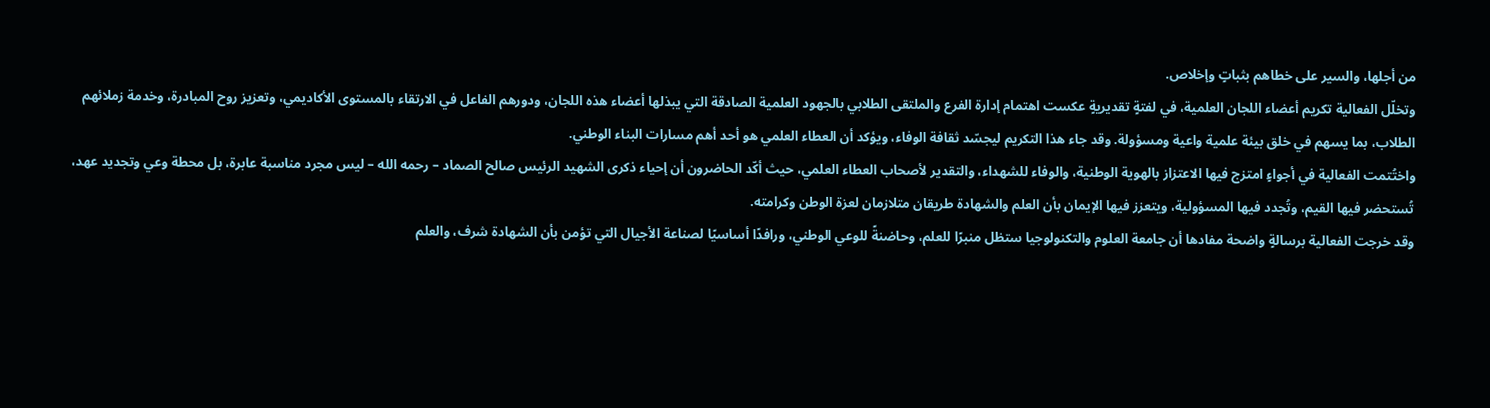من أجلها، والسير على خطاهم بثباتٍ وإخلاص.
وتخلّل الفعالية تكريم أعضاء اللجان العلمية، في لفتةٍ تقديريةٍ عكست اهتمام إدارة الفرع والملتقى الطلابي بالجهود العلمية الصادقة التي يبذلها أعضاء هذه اللجان، ودورهم الفاعل في الارتقاء بالمستوى الأكاديمي، وتعزيز روح المبادرة، وخدمة زملائهم الطلاب، بما يسهم في خلق بيئة علمية واعية ومسؤولة. وقد جاء هذا التكريم ليجسّد ثقافة الوفاء، ويؤكد أن العطاء العلمي هو أحد أهم مسارات البناء الوطني.
واختُتمت الفعالية في أجواءٍ امتزج فيها الاعتزاز بالهوية الوطنية، والوفاء للشهداء، والتقدير لأصحاب العطاء العلمي، حيث أكّد الحاضرون أن إحياء ذكرى الشهيد الرئيس صالح الصماد – رحمه الله – ليس مجرد مناسبة عابرة، بل محطة وعي وتجديد عهد، تُستحضر فيها القيم، وتُجدد فيها المسؤولية، ويتعزز فيها الإيمان بأن العلم والشهادة طريقان متلازمان لعزة الوطن وكرامته.
وقد خرجت الفعالية برسالةٍ واضحة مفادها أن جامعة العلوم والتكنولوجيا ستظل منبرًا للعلم، وحاضنةً للوعي الوطني، ورافدًا أساسيًا لصناعة الأجيال التي تؤمن بأن الشهادة شرف، والعلم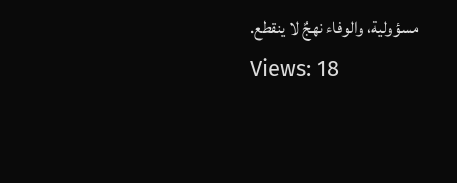مسؤولية، والوفاء نهجٌ لا ينقطع.
Views: 18